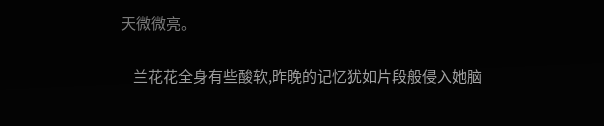天微微亮。

    兰花花全身有些酸软,昨晚的记忆犹如片段般侵入她脑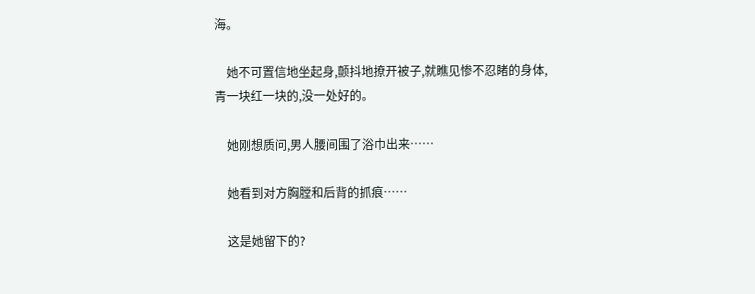海。

    她不可置信地坐起身,颤抖地撩开被子,就瞧见惨不忍睹的身体,青一块红一块的,没一处好的。

    她刚想质问,男人腰间围了浴巾出来……

    她看到对方胸膛和后背的抓痕……

    这是她留下的?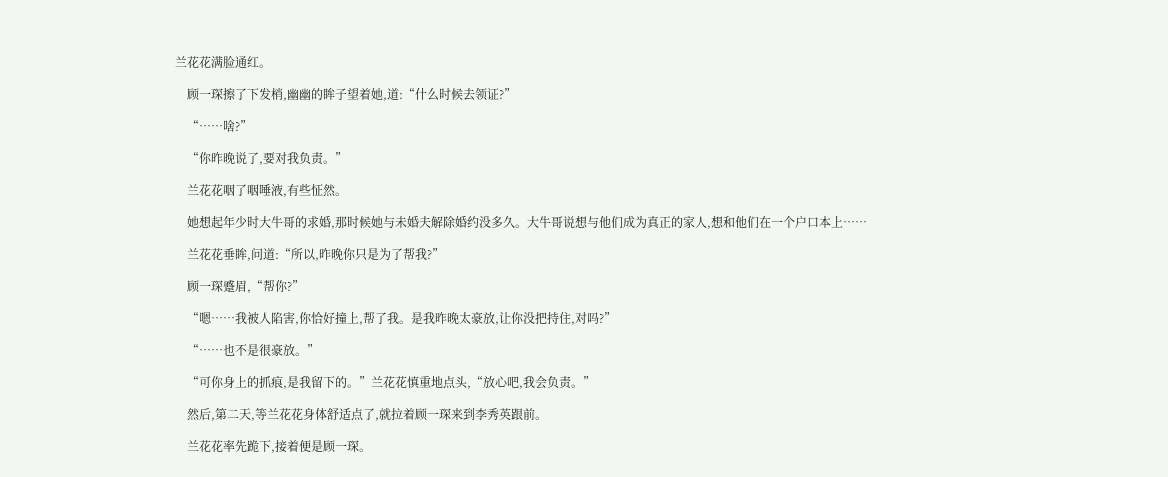兰花花满脸通红。

    顾一琛擦了下发梢,幽幽的眸子望着她,道:“什么时候去领证?”

    “……啥?”

    “你昨晚说了,要对我负责。”

    兰花花咽了咽唾液,有些怔然。

    她想起年少时大牛哥的求婚,那时候她与未婚夫解除婚约没多久。大牛哥说想与他们成为真正的家人,想和他们在一个户口本上……

    兰花花垂眸,问道:“所以,昨晚你只是为了帮我?”

    顾一琛蹙眉,“帮你?”

    “嗯……我被人陷害,你恰好撞上,帮了我。是我昨晚太豪放,让你没把持住,对吗?”

    “……也不是很豪放。”

    “可你身上的抓痕,是我留下的。”兰花花慎重地点头,“放心吧,我会负责。”

    然后,第二天,等兰花花身体舒适点了,就拉着顾一琛来到李秀英跟前。

    兰花花率先跪下,接着便是顾一琛。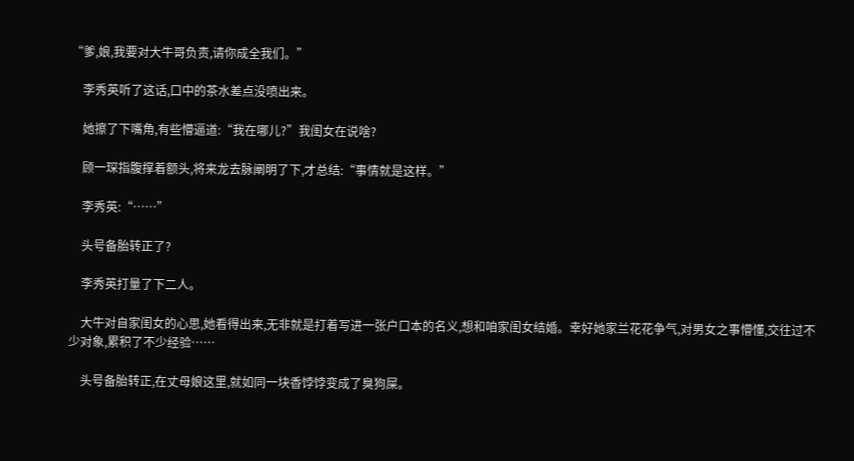“爹,娘,我要对大牛哥负责,请你成全我们。”

    李秀英听了这话,口中的茶水差点没喷出来。

    她擦了下嘴角,有些懵逼道:“我在哪儿?”我闺女在说啥?

    顾一琛指腹撑着额头,将来龙去脉阐明了下,才总结:“事情就是这样。”

    李秀英:“……”

    头号备胎转正了?

    李秀英打量了下二人。

    大牛对自家闺女的心思,她看得出来,无非就是打着写进一张户口本的名义,想和咱家闺女结婚。幸好她家兰花花争气,对男女之事懵懂,交往过不少对象,累积了不少经验……

    头号备胎转正,在丈母娘这里,就如同一块香饽饽变成了臭狗屎。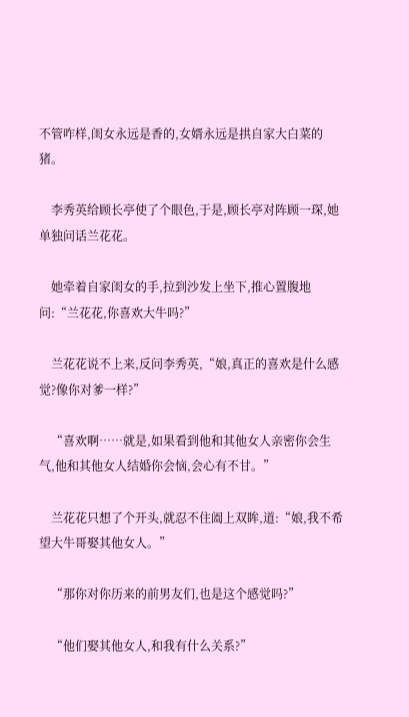不管咋样,闺女永远是香的,女婿永远是拱自家大白菜的猪。

    李秀英给顾长亭使了个眼色,于是,顾长亭对阵顾一琛,她单独问话兰花花。

    她牵着自家闺女的手,拉到沙发上坐下,推心置腹地问:“兰花花,你喜欢大牛吗?”

    兰花花说不上来,反问李秀英,“娘,真正的喜欢是什么感觉?像你对爹一样?”

    “喜欢啊……就是,如果看到他和其他女人亲密你会生气,他和其他女人结婚你会恼,会心有不甘。”

    兰花花只想了个开头,就忍不住阖上双眸,道:“娘,我不希望大牛哥娶其他女人。”

    “那你对你历来的前男友们,也是这个感觉吗?”

    “他们娶其他女人,和我有什么关系?”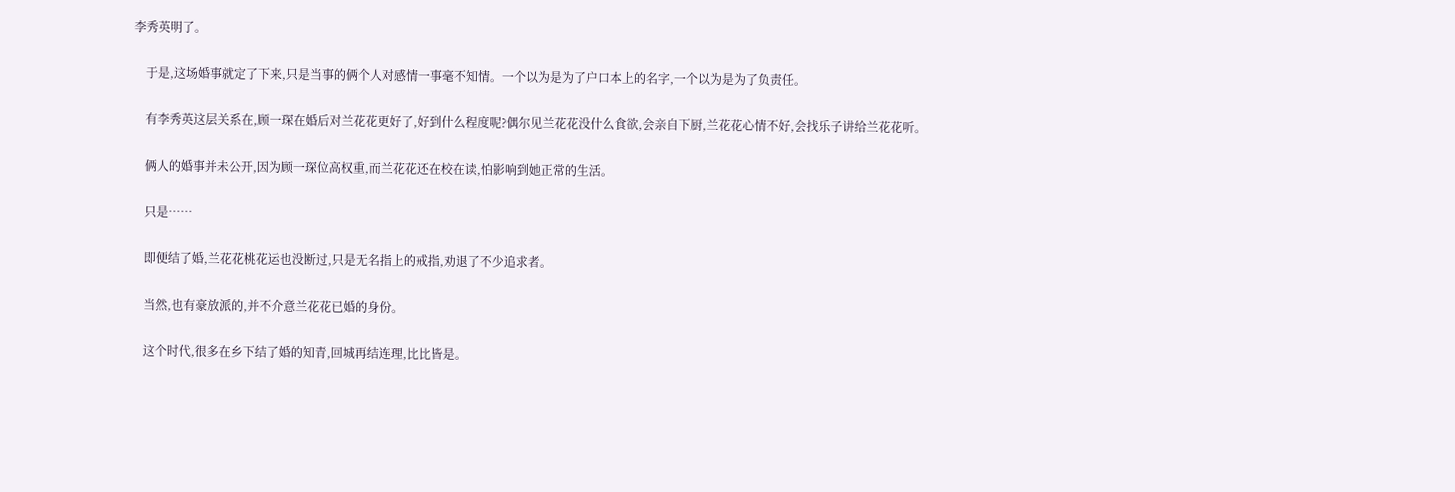李秀英明了。

    于是,这场婚事就定了下来,只是当事的俩个人对感情一事毫不知情。一个以为是为了户口本上的名字,一个以为是为了负责任。

    有李秀英这层关系在,顾一琛在婚后对兰花花更好了,好到什么程度呢?偶尔见兰花花没什么食欲,会亲自下厨,兰花花心情不好,会找乐子讲给兰花花听。

    俩人的婚事并未公开,因为顾一琛位高权重,而兰花花还在校在读,怕影响到她正常的生活。

    只是……

    即便结了婚,兰花花桃花运也没断过,只是无名指上的戒指,劝退了不少追求者。

    当然,也有豪放派的,并不介意兰花花已婚的身份。

    这个时代,很多在乡下结了婚的知青,回城再结连理,比比皆是。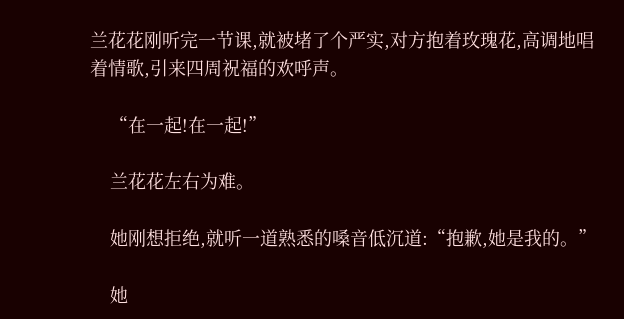兰花花刚听完一节课,就被堵了个严实,对方抱着玫瑰花,高调地唱着情歌,引来四周祝福的欢呼声。

    “在一起!在一起!”

    兰花花左右为难。

    她刚想拒绝,就听一道熟悉的嗓音低沉道:“抱歉,她是我的。”

    她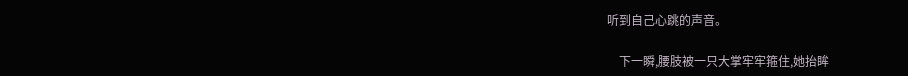听到自己心跳的声音。

    下一瞬,腰肢被一只大掌牢牢箍住,她抬眸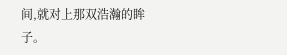间,就对上那双浩瀚的眸子。